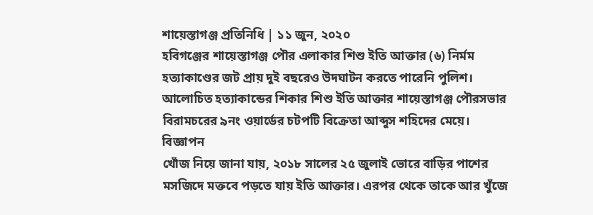শায়েস্তাগঞ্জ প্রতিনিধি | ১১ জুন, ২০২০
হবিগঞ্জের শায়েস্তাগঞ্জ পৌর এলাকার শিশু ইতি আক্তার (৬) নির্মম হত্যাকাণ্ডের জট প্রায় দুই বছরেও উদঘাটন করতে পারেনি পুলিশ।
আলোচিত হত্যাকান্ডের শিকার শিশু ইতি আক্তার শায়েস্তাগঞ্জ পৌরসভার বিরামচরের ৯নং ওয়ার্ডের চটপটি বিক্রেতা আব্দুস শহিদের মেয়ে।
বিজ্ঞাপন
খোঁজ নিয়ে জানা যায়, ২০১৮ সালের ২৫ জুলাই ভোরে বাড়ির পাশের মসজিদে মক্তবে পড়তে যায় ইতি আক্তার। এরপর থেকে তাকে আর খুঁজে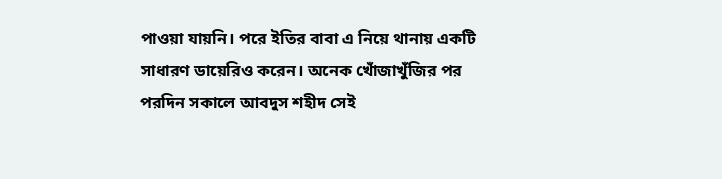পাওয়া যায়নি। পরে ইতির বাবা এ নিয়ে থানায় একটি সাধারণ ডায়েরিও করেন। অনেক খোঁজাখুঁজির পর পরদিন সকালে আবদুস শহীদ সেই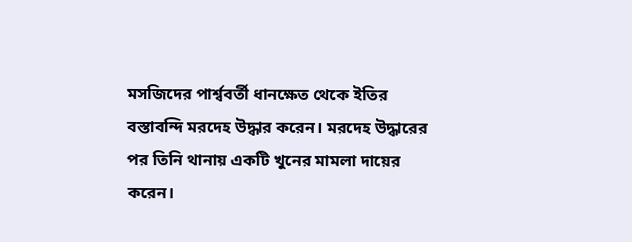মসজিদের পার্শ্ববর্তী ধানক্ষেত থেকে ইতির বস্তাবন্দি মরদেহ উদ্ধার করেন। মরদেহ উদ্ধারের পর তিনি থানায় একটি খুনের মামলা দায়ের করেন।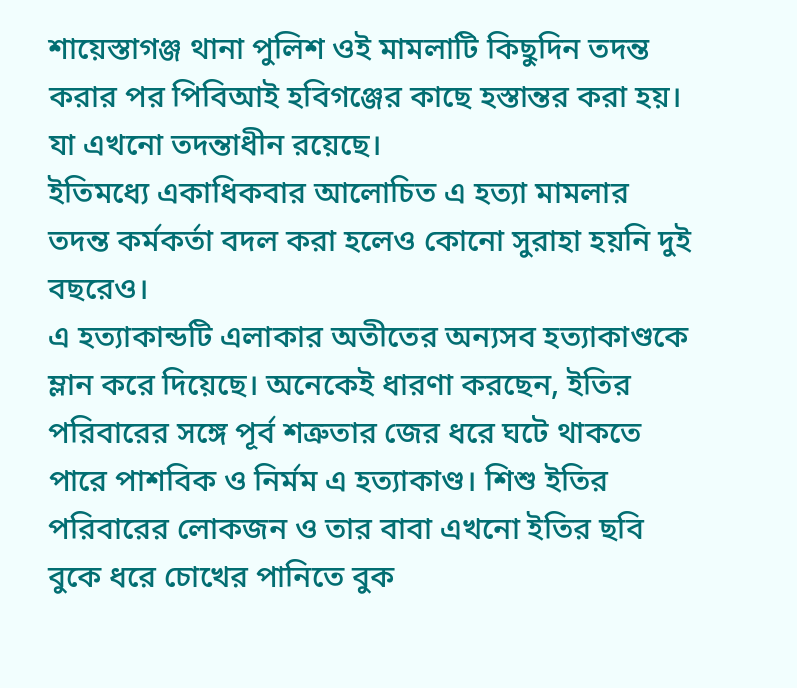শায়েস্তাগঞ্জ থানা পুলিশ ওই মামলাটি কিছুদিন তদন্ত করার পর পিবিআই হবিগঞ্জের কাছে হস্তান্তর করা হয়। যা এখনো তদন্তাধীন রয়েছে।
ইতিমধ্যে একাধিকবার আলোচিত এ হত্যা মামলার তদন্ত কর্মকর্তা বদল করা হলেও কোনো সুরাহা হয়নি দুই বছরেও।
এ হত্যাকান্ডটি এলাকার অতীতের অন্যসব হত্যাকাণ্ডকে ম্লান করে দিয়েছে। অনেকেই ধারণা করছেন, ইতির পরিবারের সঙ্গে পূর্ব শত্রুতার জের ধরে ঘটে থাকতে পারে পাশবিক ও নির্মম এ হত্যাকাণ্ড। শিশু ইতির পরিবারের লোকজন ও তার বাবা এখনো ইতির ছবি বুকে ধরে চোখের পানিতে বুক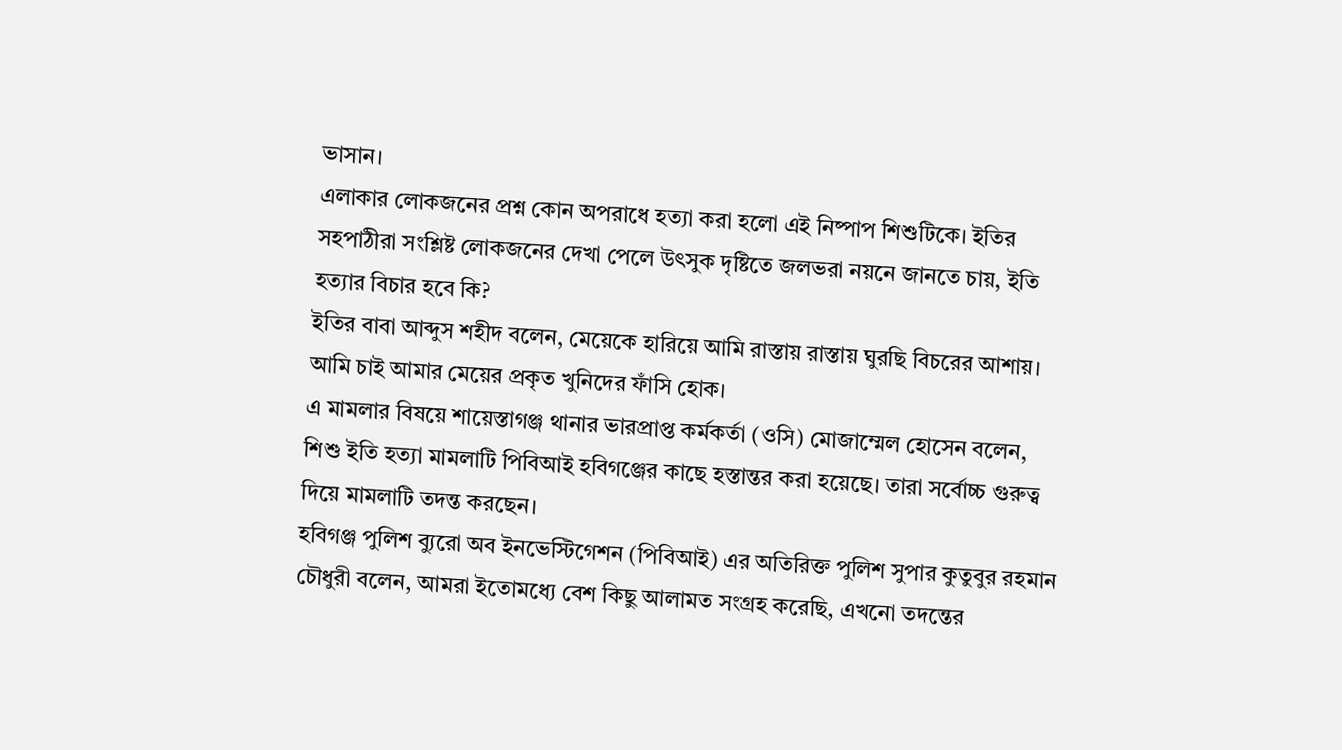ভাসান।
এলাকার লোকজনের প্রশ্ন কোন অপরাধে হত্যা করা হলো এই নিষ্পাপ শিশুটিকে। ইতির সহপাঠীরা সংশ্লিষ্ট লোকজনের দেখা পেলে উৎসুক দৃষ্টিতে জলভরা নয়নে জানতে চায়, ইতি হত্যার বিচার হবে কি?
ইতির বাবা আব্দুস শহীদ বলেন, মেয়েকে হারিয়ে আমি রাস্তায় রাস্তায় ঘুরছি বিচরের আশায়। আমি চাই আমার মেয়ের প্রকৃত খুনিদের ফাঁসি হোক।
এ মামলার বিষয়ে শায়েস্তাগঞ্জ থানার ভারপ্রাপ্ত কর্মকর্তা (ওসি) মোজাম্মেল হোসেন বলেন, শিশু ইতি হত্যা মামলাটি পিবিআই হবিগঞ্জের কাছে হস্তান্তর করা হয়েছে। তারা সর্বোচ্চ গুরুত্ব দিয়ে মামলাটি তদন্ত করছেন।
হবিগঞ্জ পুলিশ ব্যুরো অব ইনভেস্টিগেশন (পিবিআই) এর অতিরিক্ত পুলিশ সুপার কুতুবুর রহমান চৌধুরী বলেন, আমরা ইতোমধ্যে বেশ কিছু আলামত সংগ্রহ করেছি, এখনো তদন্তের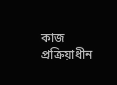কাজ প্রক্রিয়াধীন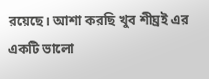রয়েছে। আশা করছি খুব শীঘ্রই এর একটি ভালো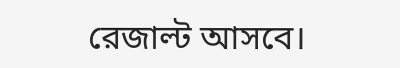রেজাল্ট আসবে।